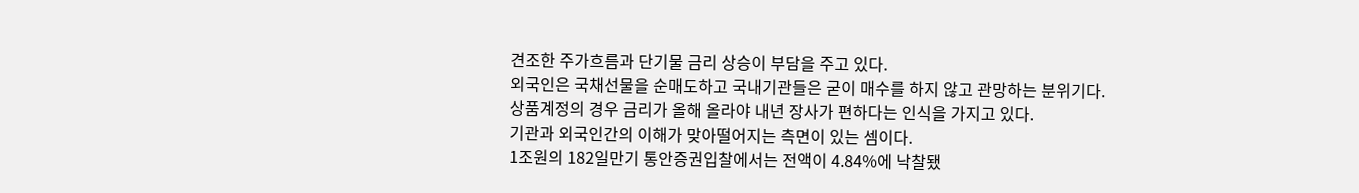견조한 주가흐름과 단기물 금리 상승이 부담을 주고 있다.
외국인은 국채선물을 순매도하고 국내기관들은 굳이 매수를 하지 않고 관망하는 분위기다.
상품계정의 경우 금리가 올해 올라야 내년 장사가 편하다는 인식을 가지고 있다.
기관과 외국인간의 이해가 맞아떨어지는 측면이 있는 셈이다.
1조원의 182일만기 통안증권입찰에서는 전액이 4.84%에 낙찰됐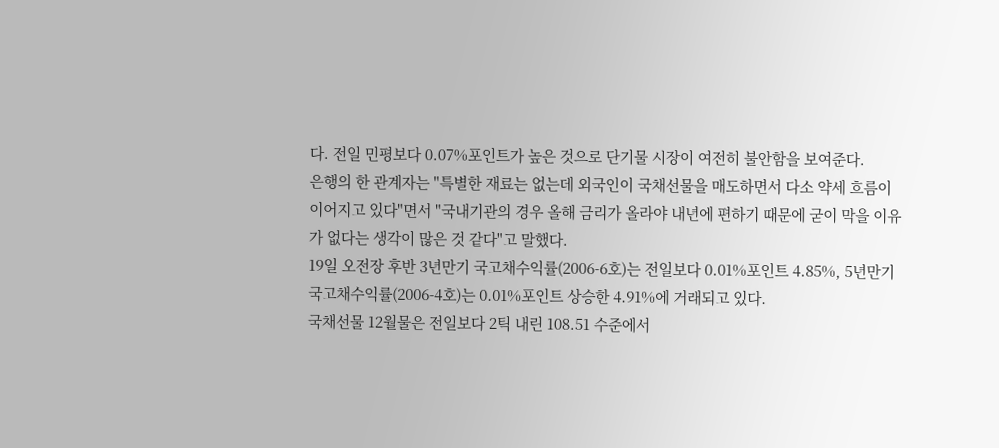다. 전일 민평보다 0.07%포인트가 높은 것으로 단기물 시장이 여전히 불안함을 보여준다.
은행의 한 관계자는 "특별한 재료는 없는데 외국인이 국채선물을 매도하면서 다소 약세 흐름이 이어지고 있다"면서 "국내기관의 경우 올해 금리가 올라야 내년에 편하기 때문에 굳이 막을 이유가 없다는 생각이 많은 것 같다"고 말했다.
19일 오전장 후반 3년만기 국고채수익률(2006-6호)는 전일보다 0.01%포인트 4.85%, 5년만기 국고채수익률(2006-4호)는 0.01%포인트 상승한 4.91%에 거래되고 있다.
국채선물 12월물은 전일보다 2틱 내린 108.51 수준에서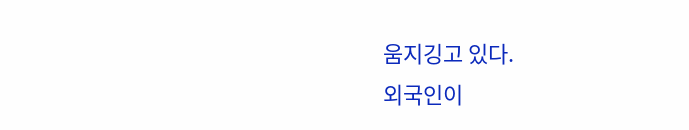움지깅고 있다.
외국인이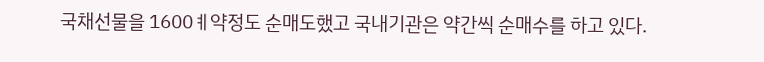국채선물을 1600ㅖ약정도 순매도했고 국내기관은 약간씩 순매수를 하고 있다.